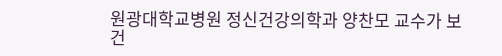원광대학교병원 정신건강의학과 양찬모 교수가 보건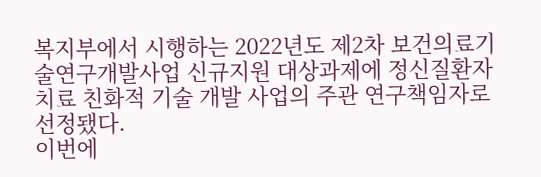복지부에서 시행하는 2022년도 제2차 보건의료기술연구개발사업 신규지원 대상과제에 정신질환자 치료 친화적 기술 개발 사업의 주관 연구책임자로 선정됐다.
이번에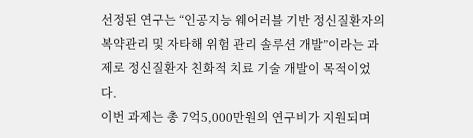선정된 연구는 “인공지능 웨어러블 기반 정신질환자의 복약관리 및 자타해 위험 관리 솔루션 개발”이라는 과제로 정신질환자 친화적 치료 기술 개발이 목적이었다.
이번 과제는 총 7억5,000만원의 연구비가 지원되며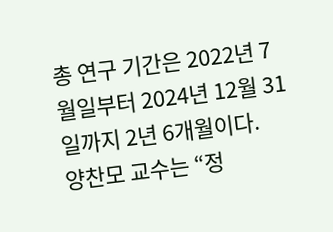총 연구 기간은 2022년 7월일부터 2024년 12월 31일까지 2년 6개월이다.
양찬모 교수는 “정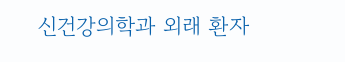신건강의학과 외래 환자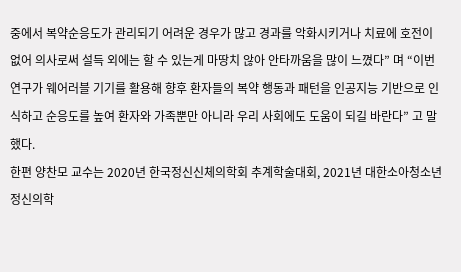중에서 복약순응도가 관리되기 어려운 경우가 많고 경과를 악화시키거나 치료에 호전이 없어 의사로써 설득 외에는 할 수 있는게 마땅치 않아 안타까움을 많이 느꼈다” 며 “이번 연구가 웨어러블 기기를 활용해 향후 환자들의 복약 행동과 패턴을 인공지능 기반으로 인식하고 순응도를 높여 환자와 가족뿐만 아니라 우리 사회에도 도움이 되길 바란다” 고 말했다.
한편 양찬모 교수는 2020년 한국정신신체의학회 추계학술대회, 2021년 대한소아청소년정신의학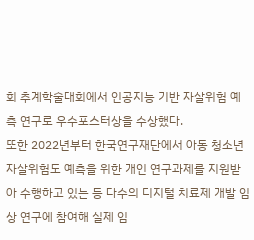회 추계학술대회에서 인공지능 기반 자살위험 예측 연구로 우수포스터상을 수상했다.
또한 2022년부터 한국연구재단에서 아동 청소년 자살위험도 예측을 위한 개인 연구과제를 지원받아 수행하고 있는 등 다수의 디지털 치료제 개발 임상 연구에 참여해 실제 임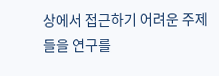상에서 접근하기 어려운 주제들을 연구를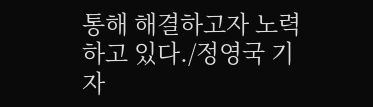통해 해결하고자 노력하고 있다./정영국 기자